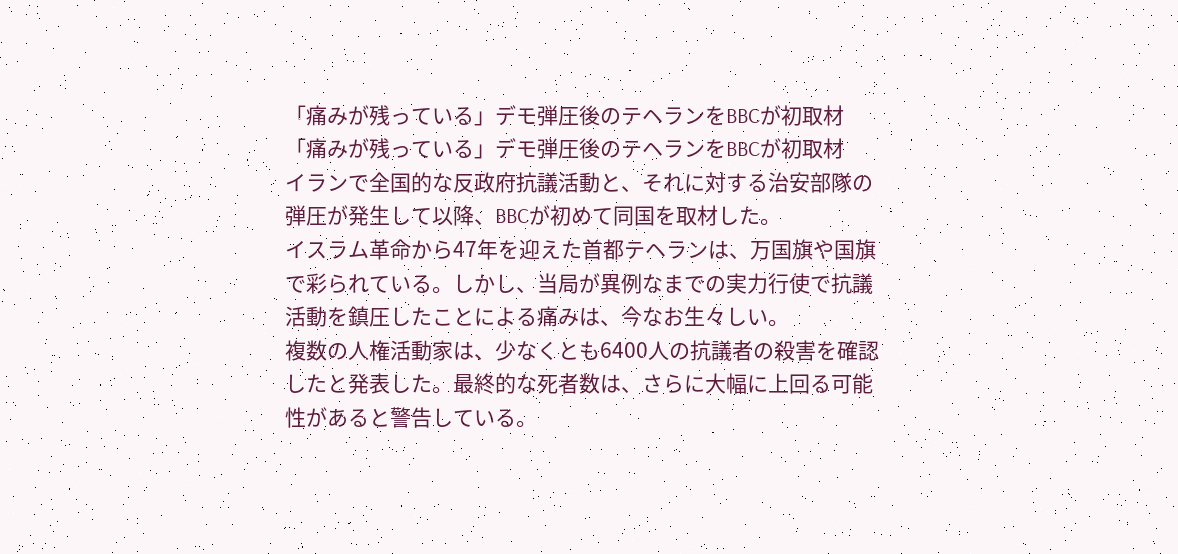「痛みが残っている」デモ弾圧後のテヘランをBBCが初取材
「痛みが残っている」デモ弾圧後のテヘランをBBCが初取材
イランで全国的な反政府抗議活動と、それに対する治安部隊の弾圧が発生して以降、BBCが初めて同国を取材した。
イスラム革命から47年を迎えた首都テヘランは、万国旗や国旗で彩られている。しかし、当局が異例なまでの実力行使で抗議活動を鎮圧したことによる痛みは、今なお生々しい。
複数の人権活動家は、少なくとも6400人の抗議者の殺害を確認したと発表した。最終的な死者数は、さらに大幅に上回る可能性があると警告している。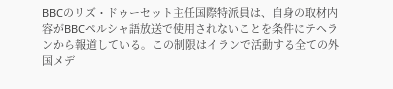BBCのリズ・ドゥーセット主任国際特派員は、自身の取材内容がBBCペルシャ語放送で使用されないことを条件にテヘランから報道している。この制限はイランで活動する全ての外国メデ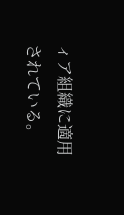ィア組織に適用されている。